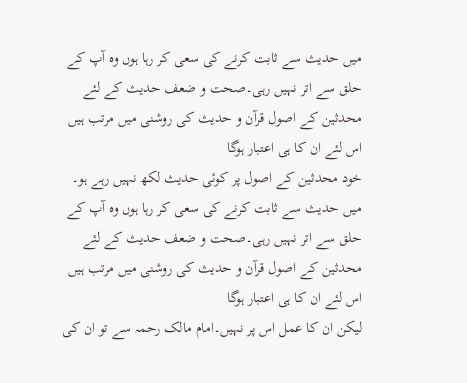میں حدیث سے ثابت کرنے کی سعی کر رہا ہوں وہ آپ کے حلق سے اتر نہیں رہی۔صحت و ضعف حدیث کے لئے محدثین کے اصول قرآن و حدیث کی روشنی میں مرتب ہیں اس لئے ان کا ہی اعتبار ہوگا
خود محدثین کے اصول پر کوئی حدیث لکھ نہیں رہے ہو۔
میں حدیث سے ثابت کرنے کی سعی کر رہا ہوں وہ آپ کے حلق سے اتر نہیں رہی۔صحت و ضعف حدیث کے لئے محدثین کے اصول قرآن و حدیث کی روشنی میں مرتب ہیں اس لئے ان کا ہی اعتبار ہوگا
لیکن ان کا عمل اس پر نہیں۔امام مالک رحمہ سے تو ان کی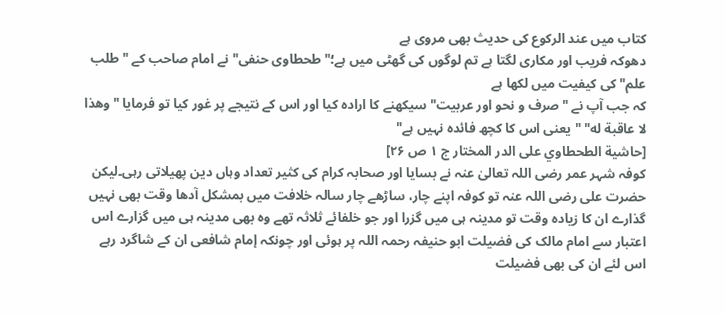کتاب میں عند الرکوع کی حدیث بھی مروی ہے
دھوکہ فریب اور مکاری لگتا ہے تم لوگوں کی گھٹی میں ہے؛"طحطاوی حنفی" نے امام صاحب کے "طلب علم" کی کیفیت میں لکھا ہے
کہ جب آپ نے "صرف و نحو اور عربیت" سیکھنے کا ارادہ کیا اور اس کے نتیجے پر غور کیا تو فرمایا "وهذا لا عاقبة له" "یعنی اس کا کچھ فائدہ نہیں ہے"
[حاشية الطحطاوي على الدر المختار ج ۱ ص ۲۶]
کوفہ شہر عمر رضی اللہ تعالیٰ عنہ نے بسایا اور صحابہ کرام کی کثیر تعداد وہاں دین پھیلاتی رہی۔لیکن حضرت علی رضی اللہ عنہ تو کوفہ اپنے چار، ساڑھے چار سالہ خلافت میں بمشکل آدھا وقت بھی نہیں گذارے ان کا زیادہ وقت تو مدینہ ہی میں گزرا اور جو خلفائے ثلاثہ تھے وہ بھی مدینہ ہی میں گزارے اس اعتبار سے امام مالک کی فضیلت ابو حنیفہ رحمہ اللہ پر ہوئی اور چونکہ إمام شافعی ان کے شاگرد رہے اس لئے ان کی بھی فضیلت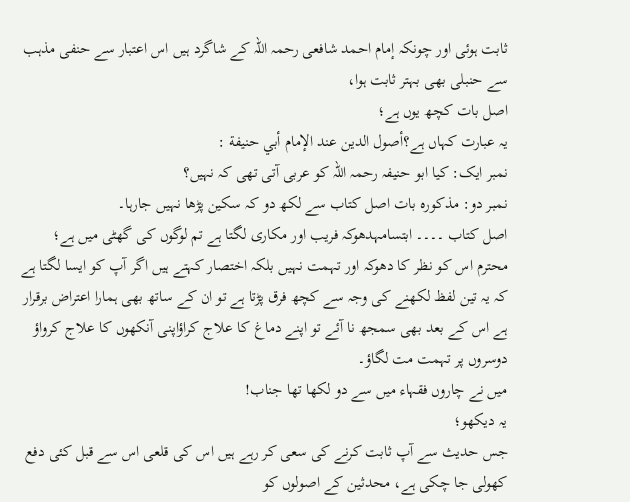ثابت ہوئی اور چونکہ إمام احمد شافعی رحمہ اللہ کے شاگرد ہیں اس اعتبار سے حنفی مذہب سے حنبلی بھی بہتر ثابت ہوا،
اصل بات کچھ یوں ہے؛
یہ عبارت کہاں ہے؟أصول الدين عند الإمام أبي حنيفة :
نمبر ایک: کیا ابو حنیفہ رحمہ اللہ کو عربی آتی تھی کہ نہیں؟
نمبر دو: مذکورہ بات اصل کتاب سے لکھ دو کہ سکین پڑھا نہیں جارہا۔
اصل کتاب ۔۔۔۔ ابتسامہدھوکہ فریب اور مکاری لگتا ہے تم لوگوں کی گھٹی میں ہے؛
محترم اس کو نظر کا دھوکہ اور تہمت نہیں بلکہ اختصار کہتے ہیں اگر آپ کو ایسا لگتا ہے کہ یہ تین لفظ لکھنے کی وجہ سے کچھ فرق پڑتا ہے تو ان کے ساتھ بھی ہمارا اعتراض برقرار ہے اس کے بعد بھی سمجھ نا آئے تو اپنے دماغ کا علاج کراؤاپنی آنکھوں کا علاج کرواؤ دوسروں پر تہمت مت لگاؤ۔
میں نے چاروں فقہاء میں سے دو لکھا تھا جناب!
یہ دیکھو؛
جس حدیث سے آپ ثابت کرنے کی سعی کر رہے ہیں اس کی قلعی اس سے قبل کئی دفع کھولی جا چکی ہے، محدثین کے اصولوں کو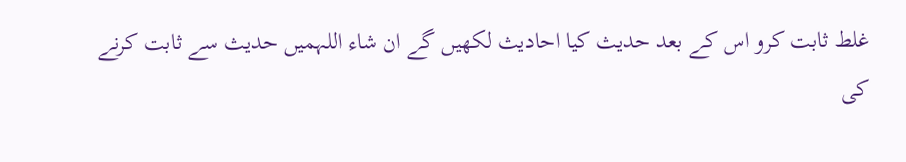غلط ثابت کرو اس کے بعد حدیث کیا احادیث لکھیں گے ان شاء اللہمیں حدیث سے ثابت کرنے کی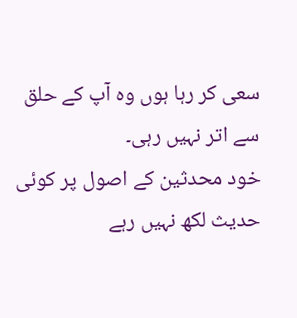سعی کر رہا ہوں وہ آپ کے حلق سے اتر نہیں رہی۔
خود محدثین کے اصول پر کوئی حدیث لکھ نہیں رہے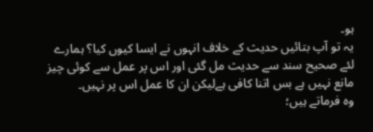ہو۔
یہ تو آپ بتائیں حدیث کے خلاف انہوں نے ایسا کیوں کیا؟ ہمارے لئے صحیح سند سے حدیث مل گئی اور اس پر عمل سے کوئی چیز مانع نہیں ہے بس اتنا کافی ہےلیکن ان کا عمل اس پر نہیں۔
وہ فرماتے ہیں؛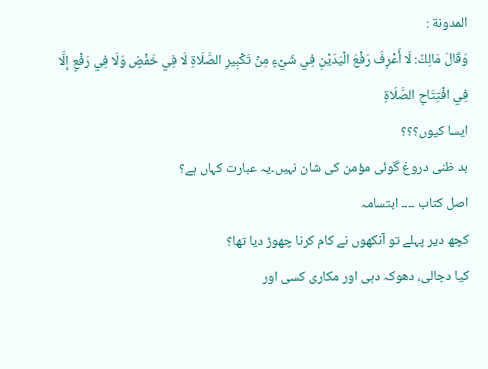المدونة :
وَقَالَ مَالِكٌ: لَا أَعْرِفُ رَفْعَ الْيَدَيْنِ فِي شَيْءٍ مِنْ تَكْبِيرِ الصَّلَاةِ لَا فِي خَفْضٍ وَلَا فِي رَفْعٍ إلَّا فِي افْتِتَاحِ الصَّلَاةِ
ایسا کیوں؟؟؟
بد ظنی دروغ گوئی مؤمن کی شان نہیں۔یہ عبارت کہاں ہے؟
اصل کتاب ۔۔۔۔ ابتسامہ
کچھ دیر پہلے تو آنکھوں نے کام کرنا چھوڑ دیا تھا؟
کیا دجالی، دھوکہ دہی اور مکاری کسی اور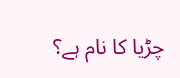چڑیا کا نام ہے؟